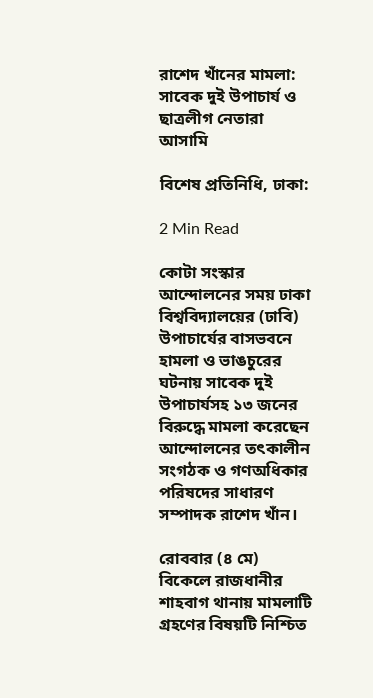রাশেদ খাঁনের মামলা: সাবেক দুই উপাচার্য ও ছাত্রলীগ নেতারা আসামি

বিশেষ প্রতিনিধি, ঢাকা:

2 Min Read

কোটা সংস্কার আন্দোলনের সময় ঢাকা বিশ্ববিদ্যালয়ের (ঢাবি) উপাচার্যের বাসভবনে হামলা ও ভাঙচুরের ঘটনায় সাবেক দুই উপাচার্যসহ ১৩ জনের বিরুদ্ধে মামলা করেছেন আন্দোলনের তৎকালীন সংগঠক ও গণঅধিকার পরিষদের সাধারণ সম্পাদক রাশেদ খাঁন।

রোববার (৪ মে) বিকেলে রাজধানীর শাহবাগ থানায় মামলাটি গ্রহণের বিষয়টি নিশ্চিত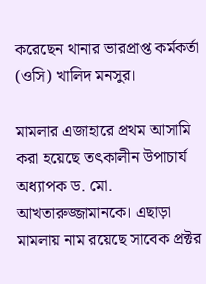করেছেন থানার ভারপ্রাপ্ত কর্মকর্তা (ওসি) খালিদ মনসুর।

মামলার এজাহারে প্রথম আসামি করা হয়েছে তৎকালীন উপাচার্য অধ্যাপক ড. মো. আখতারুজ্জামানকে। এছাড়া মামলায় নাম রয়েছে সাবেক প্রক্টর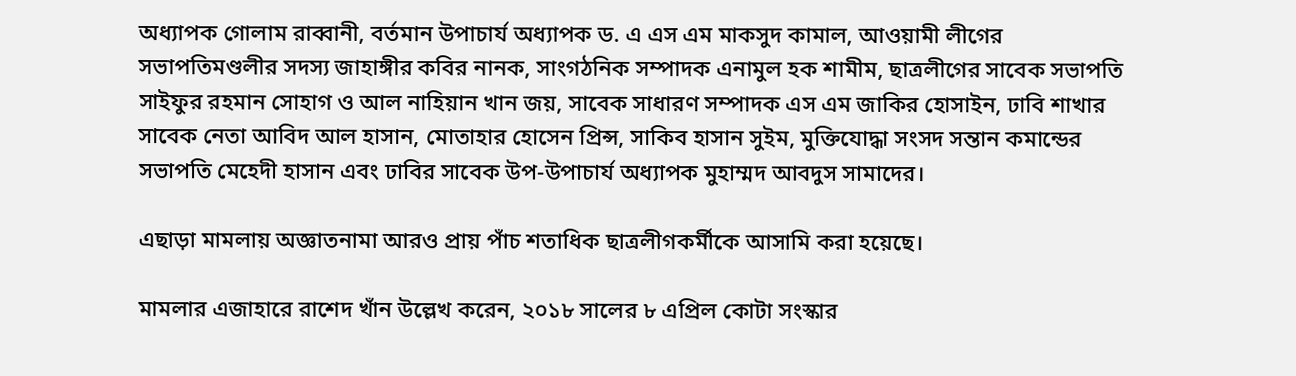অধ্যাপক গোলাম রাব্বানী, বর্তমান উপাচার্য অধ্যাপক ড. এ এস এম মাকসুদ কামাল, আওয়ামী লীগের সভাপতিমণ্ডলীর সদস্য জাহাঙ্গীর কবির নানক, সাংগঠনিক সম্পাদক এনামুল হক শামীম, ছাত্রলীগের সাবেক সভাপতি সাইফুর রহমান সোহাগ ও আল নাহিয়ান খান জয়, সাবেক সাধারণ সম্পাদক এস এম জাকির হোসাইন, ঢাবি শাখার সাবেক নেতা আবিদ আল হাসান, মোতাহার হোসেন প্রিন্স, সাকিব হাসান সুইম, মুক্তিযোদ্ধা সংসদ সন্তান কমান্ডের সভাপতি মেহেদী হাসান এবং ঢাবির সাবেক উপ-উপাচার্য অধ্যাপক মুহাম্মদ আবদুস সামাদের।

এছাড়া মামলায় অজ্ঞাতনামা আরও প্রায় পাঁচ শতাধিক ছাত্রলীগকর্মীকে আসামি করা হয়েছে।

মামলার এজাহারে রাশেদ খাঁন উল্লেখ করেন, ২০১৮ সালের ৮ এপ্রিল কোটা সংস্কার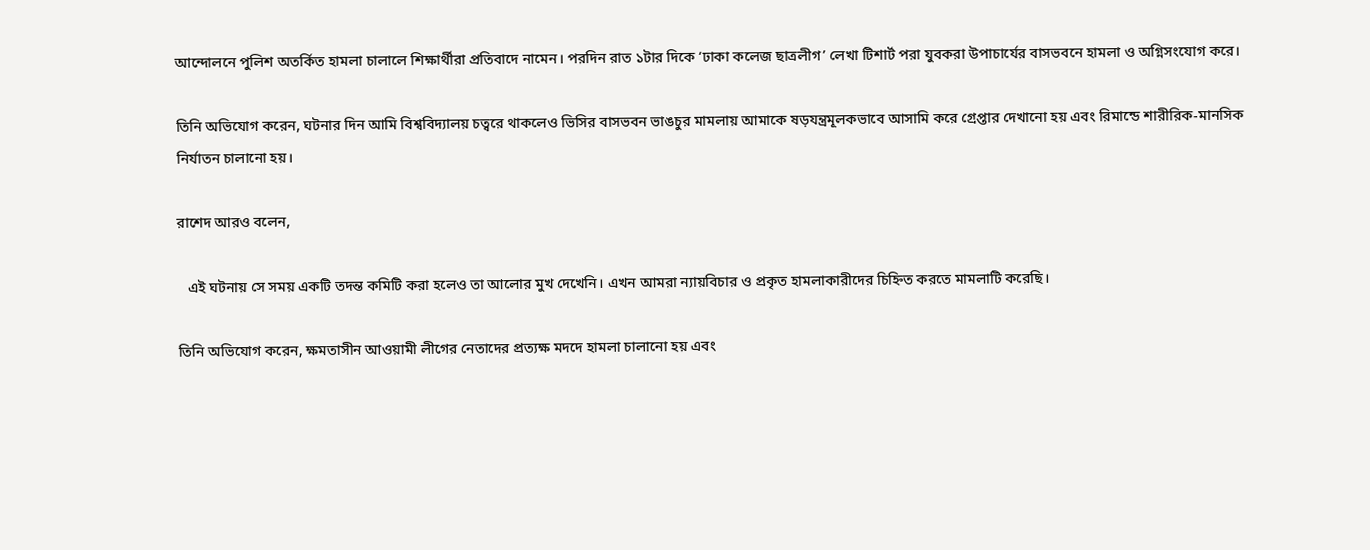আন্দোলনে পুলিশ অতর্কিত হামলা চালালে শিক্ষার্থীরা প্রতিবাদে নামেন। পরদিন রাত ১টার দিকে ‘ঢাকা কলেজ ছাত্রলীগ’ লেখা টিশার্ট পরা যুবকরা উপাচার্যের বাসভবনে হামলা ও অগ্নিসংযোগ করে।

তিনি অভিযোগ করেন, ঘটনার দিন আমি বিশ্ববিদ্যালয় চত্বরে থাকলেও ভিসির বাসভবন ভাঙচুর মামলায় আমাকে ষড়যন্ত্রমূলকভাবে আসামি করে গ্রেপ্তার দেখানো হয় এবং রিমান্ডে শারীরিক-মানসিক নির্যাতন চালানো হয়।

রাশেদ আরও বলেন,

   এই ঘটনায় সে সময় একটি তদন্ত কমিটি করা হলেও তা আলোর মুখ দেখেনি। এখন আমরা ন্যায়বিচার ও প্রকৃত হামলাকারীদের চিহ্নিত করতে মামলাটি করেছি।

তিনি অভিযোগ করেন, ক্ষমতাসীন আওয়ামী লীগের নেতাদের প্রত্যক্ষ মদদে হামলা চালানো হয় এবং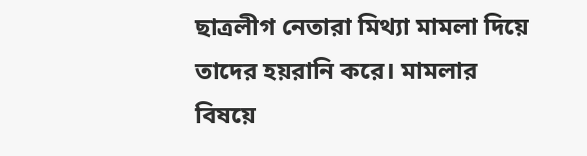ছাত্রলীগ নেতারা মিথ্যা মামলা দিয়ে তাদের হয়রানি করে। মামলার বিষয়ে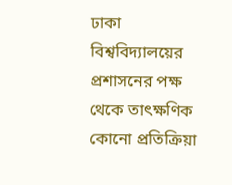ঢাকা বিশ্ববিদ্যালয়ের প্রশাসনের পক্ষ থেকে তাৎক্ষণিক কোনো প্রতিক্রিয়া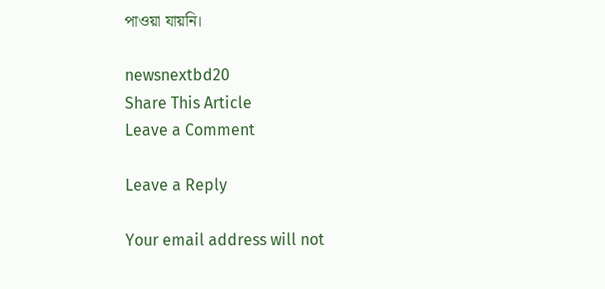পাওয়া যায়নি।

newsnextbd20
Share This Article
Leave a Comment

Leave a Reply

Your email address will not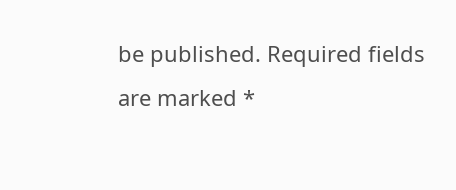be published. Required fields are marked *